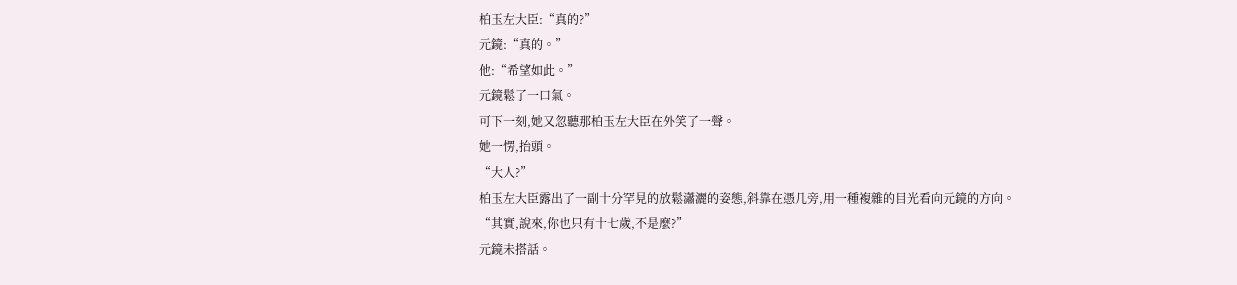柏玉左大臣:“真的?”
元鏡:“真的。”
他:“希望如此。”
元鏡鬆了一口氣。
可下一刻,她又忽聽那柏玉左大臣在外笑了一聲。
她一愣,抬頭。
“大人?”
柏玉左大臣露出了一副十分罕見的放鬆瀟灑的姿態,斜靠在憑几旁,用一種複雜的目光看向元鏡的方向。
“其實,說來,你也只有十七歲,不是麼?”
元鏡未搭話。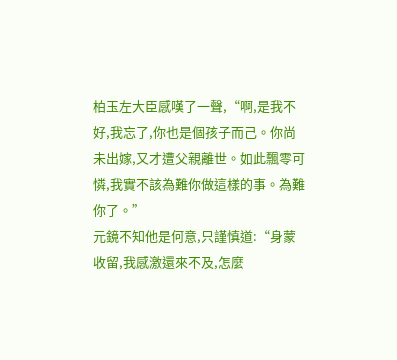柏玉左大臣感嘆了一聲,“啊,是我不好,我忘了,你也是個孩子而己。你尚未出嫁,又才遭父親離世。如此飄零可憐,我實不該為難你做這樣的事。為難你了。”
元鏡不知他是何意,只謹慎道:“身蒙收留,我感激還來不及,怎麼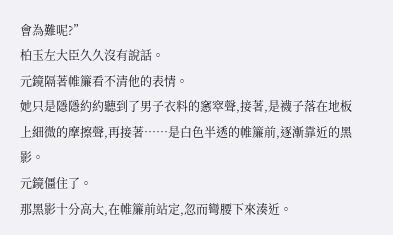會為難呢?”
柏玉左大臣久久沒有說話。
元鏡隔著帷簾看不清他的表情。
她只是隱隱約約聽到了男子衣料的窸窣聲,接著,是襪子落在地板上細微的摩擦聲,再接著……是白色半透的帷簾前,逐漸靠近的黑影。
元鏡僵住了。
那黑影十分高大,在帷簾前站定,忽而彎腰下來湊近。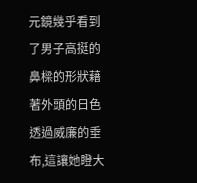元鏡幾乎看到了男子高挺的鼻樑的形狀藉著外頭的日色透過威廉的垂布,這讓她瞪大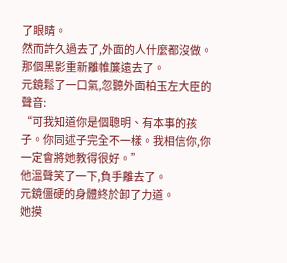了眼睛。
然而許久過去了,外面的人什麼都沒做。
那個黑影重新離帷簾遠去了。
元鏡鬆了一口氣,忽聽外面柏玉左大臣的聲音:
“可我知道你是個聰明、有本事的孩子。你同述子完全不一樣。我相信你,你一定會將她教得很好。”
他溫聲笑了一下,負手離去了。
元鏡僵硬的身體終於卸了力道。
她摸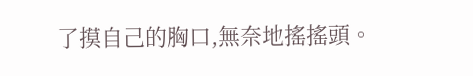了摸自己的胸口,無奈地搖搖頭。